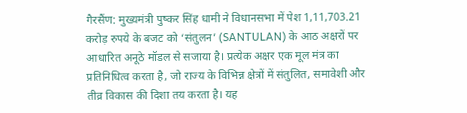गैरसैंण: मुख्यमंत्री पुष्कर सिंह धामी ने विधानसभा में पेश 1,11,703.21 करोड़ रुपये के बजट को ‘संतुलन’ (SANTULAN) के आठ अक्षरों पर आधारित अनूठे मॉडल से सजाया है। प्रत्येक अक्षर एक मूल मंत्र का प्रतिनिधित्व करता है, जो राज्य के विभिन्न क्षेत्रों में संतुलित, समावेशी और तीव्र विकास की दिशा तय करता है। यह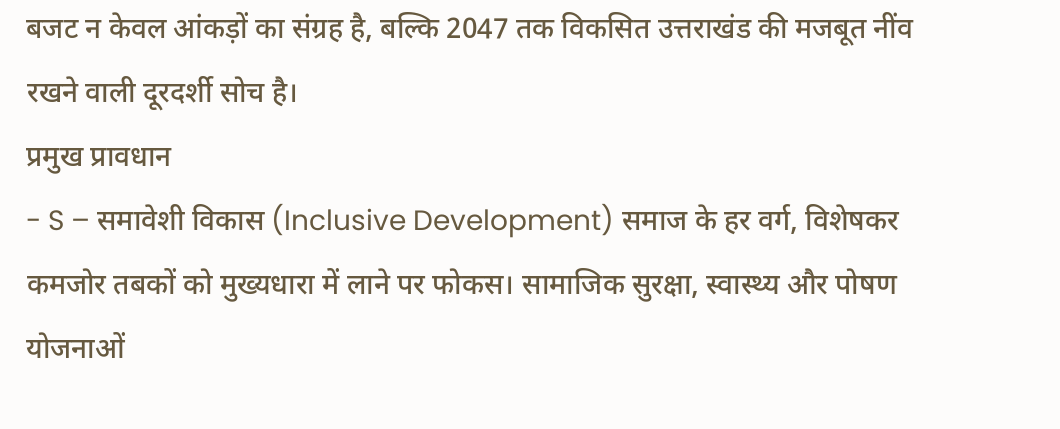बजट न केवल आंकड़ों का संग्रह है, बल्कि 2047 तक विकसित उत्तराखंड की मजबूत नींव रखने वाली दूरदर्शी सोच है।
प्रमुख प्रावधान
- S – समावेशी विकास (Inclusive Development) समाज के हर वर्ग, विशेषकर कमजोर तबकों को मुख्यधारा में लाने पर फोकस। सामाजिक सुरक्षा, स्वास्थ्य और पोषण योजनाओं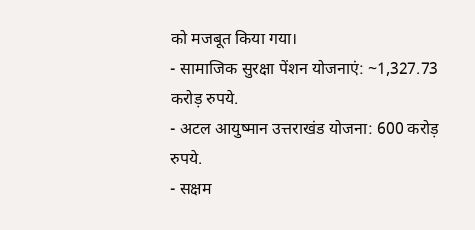को मजबूत किया गया।
- सामाजिक सुरक्षा पेंशन योजनाएं: ~1,327.73 करोड़ रुपये.
- अटल आयुष्मान उत्तराखंड योजना: 600 करोड़ रुपये.
- सक्षम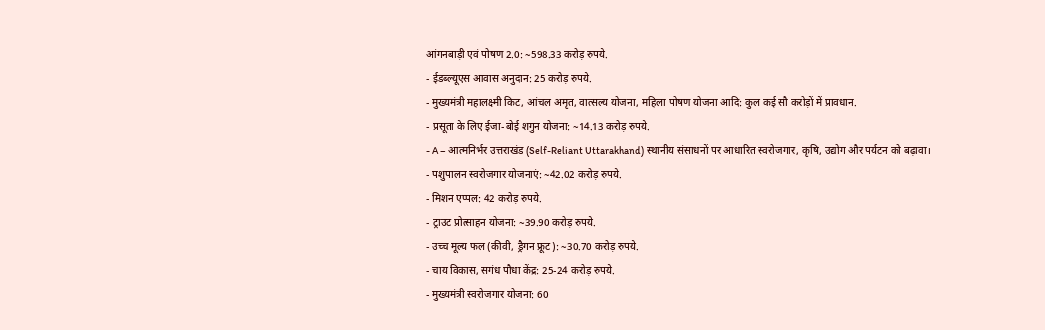आंगनबाड़ी एवं पोषण 2.0: ~598.33 करोड़ रुपये.
- ईडब्ल्यूएस आवास अनुदान: 25 करोड़ रुपये.
- मुख्यमंत्री महालक्ष्मी किट, आंचल अमृत, वात्सल्य योजना, महिला पोषण योजना आदि: कुल कई सौ करोड़ों में प्रावधान.
- प्रसूता के लिए ईजा-बोई शगुन योजना: ~14.13 करोड़ रुपये.
- A – आत्मनिर्भर उत्तराखंड (Self-Reliant Uttarakhand) स्थानीय संसाधनों पर आधारित स्वरोजगार, कृषि, उद्योग और पर्यटन को बढ़ावा।
- पशुपालन स्वरोजगार योजनाएं: ~42.02 करोड़ रुपये.
- मिशन एप्पल: 42 करोड़ रुपये.
- ट्राउट प्रोत्साहन योजना: ~39.90 करोड़ रुपये.
- उच्च मूल्य फल (कीवी, ड्रैगन फ्रूट): ~30.70 करोड़ रुपये.
- चाय विकास, सगंध पौधा केंद्र: 25-24 करोड़ रुपये.
- मुख्यमंत्री स्वरोजगार योजना: 60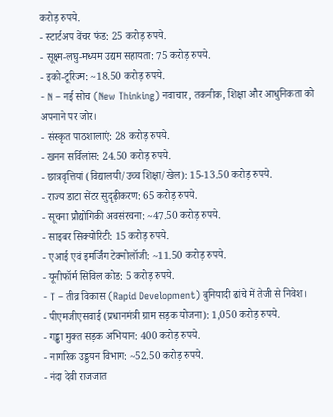करोड़ रुपये.
- स्टार्टअप वेंचर फंड: 25 करोड़ रुपये.
- सूक्ष्म-लघु-मध्यम उद्यम सहायता: 75 करोड़ रुपये.
- इको-टूरिज्म: ~18.50 करोड़ रुपये.
- N – नई सोच (New Thinking) नवाचार, तकनीक, शिक्षा और आधुनिकता को अपनाने पर जोर।
- संस्कृत पाठशालाएं: 28 करोड़ रुपये.
- खनन सर्विलांस: 24.50 करोड़ रुपये.
- छात्रवृत्तियां (विद्यालयी/उच्च शिक्षा/खेल): 15-13.50 करोड़ रुपये.
- राज्य डाटा सेंटर सुदृढ़ीकरण: 65 करोड़ रुपये.
- सूचना प्रौद्योगिकी अवसंरचना: ~47.50 करोड़ रुपये.
- साइबर सिक्योरिटी: 15 करोड़ रुपये.
- एआई एवं इमर्जिंग टेक्नोलॉजी: ~11.50 करोड़ रुपये.
- यूनीफॉर्म सिविल कोड: 5 करोड़ रुपये.
- T – तीव्र विकास (Rapid Development) बुनियादी ढांचे में तेजी से निवेश।
- पीएमजीएसवाई (प्रधानमंत्री ग्राम सड़क योजना): 1,050 करोड़ रुपये.
- गड्ढा मुक्त सड़क अभियान: 400 करोड़ रुपये.
- नागरिक उड्डयन विभाग: ~52.50 करोड़ रुपये.
- नंदा देवी राजजात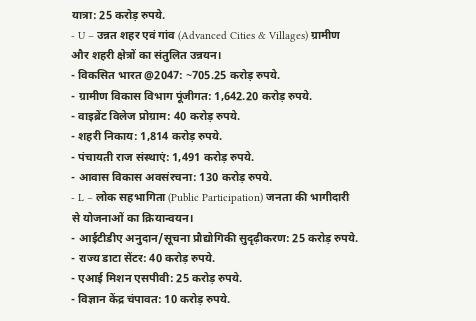यात्रा: 25 करोड़ रुपये.
- U – उन्नत शहर एवं गांव (Advanced Cities & Villages) ग्रामीण और शहरी क्षेत्रों का संतुलित उन्नयन।
- विकसित भारत @2047: ~705.25 करोड़ रुपये.
- ग्रामीण विकास विभाग पूंजीगत: 1,642.20 करोड़ रुपये.
- वाइब्रेंट विलेज प्रोग्राम: 40 करोड़ रुपये.
- शहरी निकाय: 1,814 करोड़ रुपये.
- पंचायती राज संस्थाएं: 1,491 करोड़ रुपये.
- आवास विकास अवसंरचना: 130 करोड़ रुपये.
- L – लोक सहभागिता (Public Participation) जनता की भागीदारी से योजनाओं का क्रियान्वयन।
- आईटीडीए अनुदान/सूचना प्रौद्योगिकी सुदृढ़ीकरण: 25 करोड़ रुपये.
- राज्य डाटा सेंटर: 40 करोड़ रुपये.
- एआई मिशन एसपीवी: 25 करोड़ रुपये.
- विज्ञान केंद्र चंपावत: 10 करोड़ रुपये.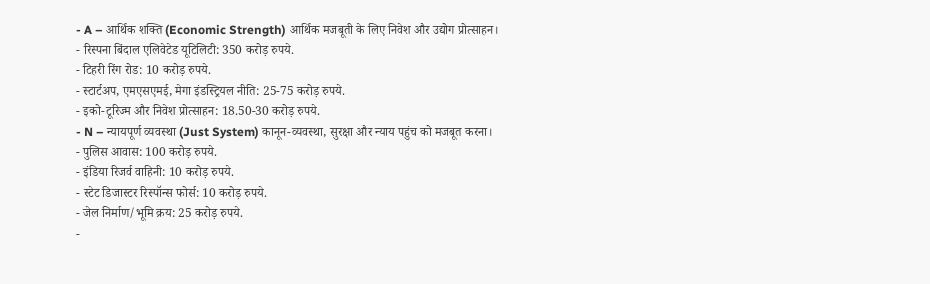- A – आर्थिक शक्ति (Economic Strength) आर्थिक मजबूती के लिए निवेश और उद्योग प्रोत्साहन।
- रिस्पना बिंदाल एलिवेटेड यूटिलिटी: 350 करोड़ रुपये.
- टिहरी रिंग रोड: 10 करोड़ रुपये.
- स्टार्टअप, एमएसएमई, मेगा इंडस्ट्रियल नीति: 25-75 करोड़ रुपये.
- इको-टूरिज्म और निवेश प्रोत्साहन: 18.50-30 करोड़ रुपये.
- N – न्यायपूर्ण व्यवस्था (Just System) कानून-व्यवस्था, सुरक्षा और न्याय पहुंच को मजबूत करना।
- पुलिस आवास: 100 करोड़ रुपये.
- इंडिया रिजर्व वाहिनी: 10 करोड़ रुपये.
- स्टेट डिजास्टर रिस्पॉन्स फोर्स: 10 करोड़ रुपये.
- जेल निर्माण/भूमि क्रय: 25 करोड़ रुपये.
-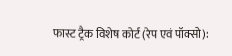फास्ट ट्रैक विशेष कोर्ट (रेप एवं पॉक्सो):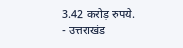3.42 करोड़ रुपये.
- उत्तराखंड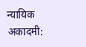न्यायिक अकादमी: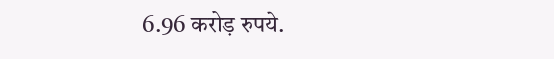6.96 करोड़ रुपये.